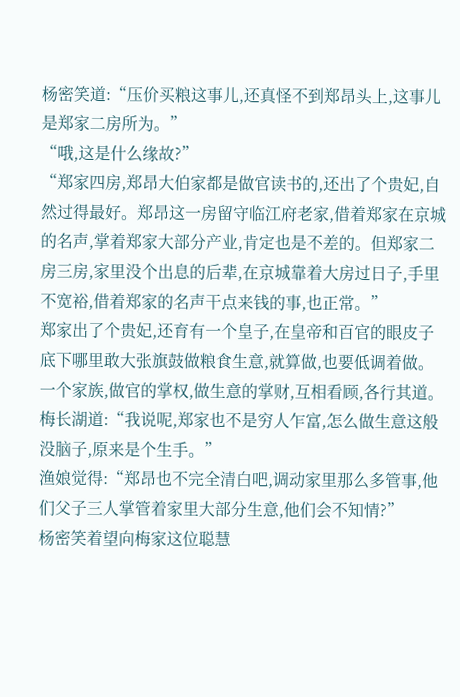杨密笑道:“压价买粮这事儿,还真怪不到郑昂头上,这事儿是郑家二房所为。”
“哦,这是什么缘故?”
“郑家四房,郑昂大伯家都是做官读书的,还出了个贵妃,自然过得最好。郑昂这一房留守临江府老家,借着郑家在京城的名声,掌着郑家大部分产业,肯定也是不差的。但郑家二房三房,家里没个出息的后辈,在京城靠着大房过日子,手里不宽裕,借着郑家的名声干点来钱的事,也正常。”
郑家出了个贵妃,还育有一个皇子,在皇帝和百官的眼皮子底下哪里敢大张旗鼓做粮食生意,就算做,也要低调着做。
一个家族,做官的掌权,做生意的掌财,互相看顾,各行其道。
梅长湖道:“我说呢,郑家也不是穷人乍富,怎么做生意这般没脑子,原来是个生手。”
渔娘觉得:“郑昂也不完全清白吧,调动家里那么多管事,他们父子三人掌管着家里大部分生意,他们会不知情?”
杨密笑着望向梅家这位聪慧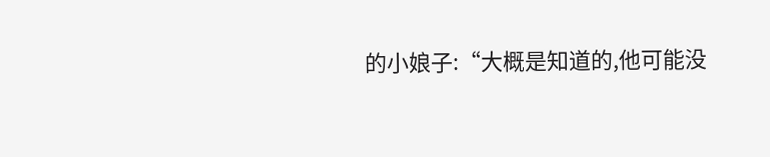的小娘子:“大概是知道的,他可能没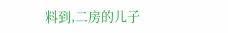料到,二房的儿子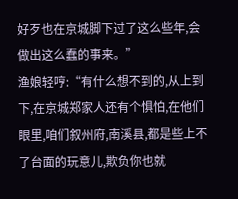好歹也在京城脚下过了这么些年,会做出这么蠢的事来。”
渔娘轻哼:“有什么想不到的,从上到下,在京城郑家人还有个惧怕,在他们眼里,咱们叙州府,南溪县,都是些上不了台面的玩意儿,欺负你也就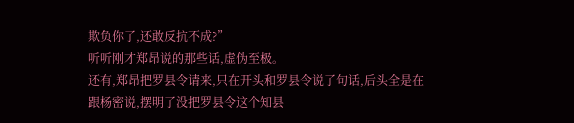欺负你了,还敢反抗不成?”
听听刚才郑昂说的那些话,虚伪至极。
还有,郑昂把罗县令请来,只在开头和罗县令说了句话,后头全是在跟杨密说,摆明了没把罗县令这个知县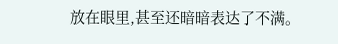放在眼里,甚至还暗暗表达了不满。